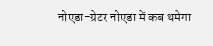नोएडा-ग्रेटर नोएडा में कब थमेगा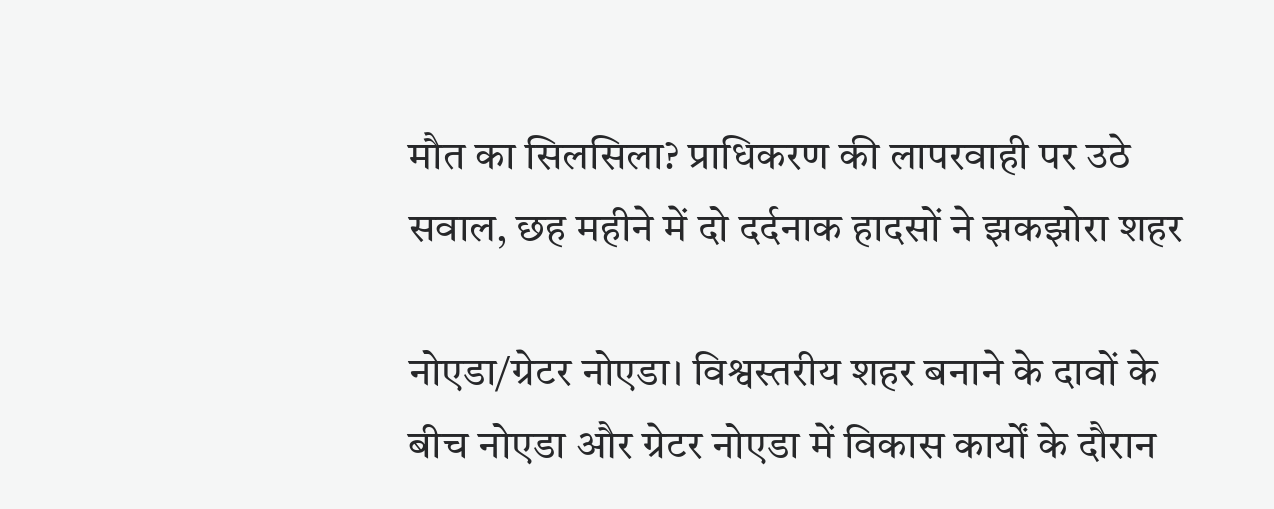मौत का सिलसिला? प्राधिकरण की लापरवाही पर उठे सवाल, छह महीने में दो दर्दनाक हादसों ने झकझोरा शहर

नोएडा/ग्रेटर नोएडा। विश्वस्तरीय शहर बनाने के दावों के बीच नोएडा और ग्रेटर नोएडा में विकास कार्यों के दौरान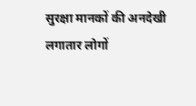सुरक्षा मानकों की अनदेखी लगातार लोगों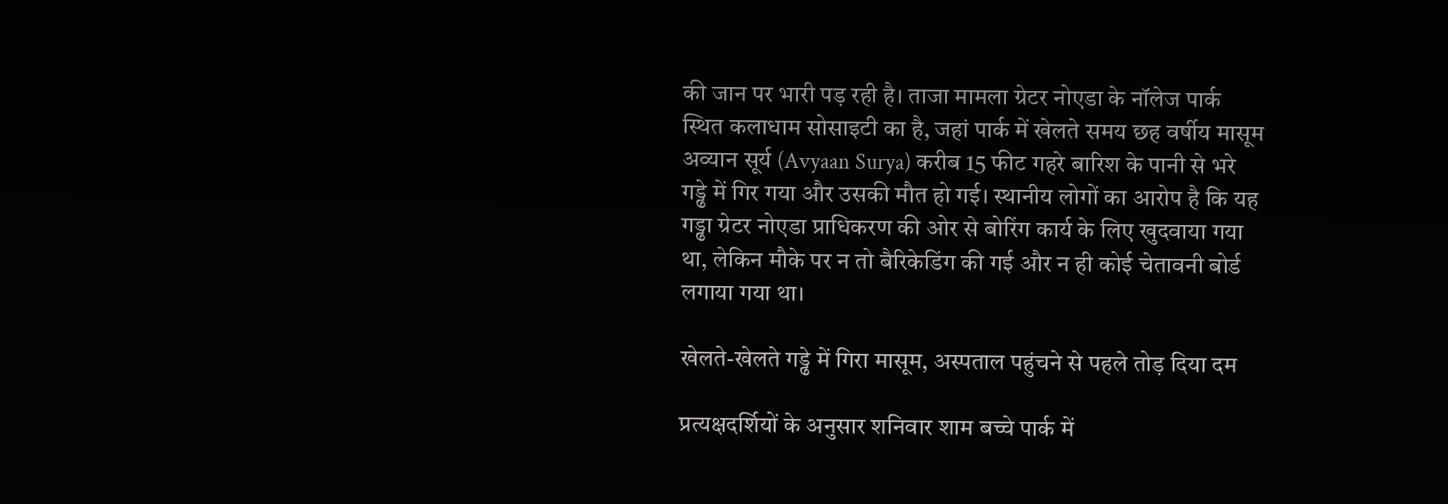की जान पर भारी पड़ रही है। ताजा मामला ग्रेटर नोएडा के नॉलेज पार्क स्थित कलाधाम सोसाइटी का है, जहां पार्क में खेलते समय छह वर्षीय मासूम अव्यान सूर्य (Avyaan Surya) करीब 15 फीट गहरे बारिश के पानी से भरे गड्ढे में गिर गया और उसकी मौत हो गई। स्थानीय लोगों का आरोप है कि यह गड्ढा ग्रेटर नोएडा प्राधिकरण की ओर से बोरिंग कार्य के लिए खुदवाया गया था, लेकिन मौके पर न तो बैरिकेडिंग की गई और न ही कोई चेतावनी बोर्ड लगाया गया था।

खेलते-खेलते गड्ढे में गिरा मासूम, अस्पताल पहुंचने से पहले तोड़ दिया दम

प्रत्यक्षदर्शियों के अनुसार शनिवार शाम बच्चे पार्क में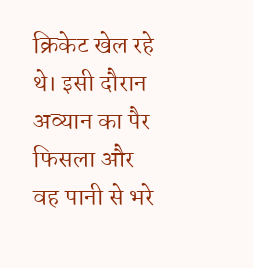क्रिकेट खेल रहे थे। इसी दौरान अव्यान का पैर फिसला और वह पानी से भरे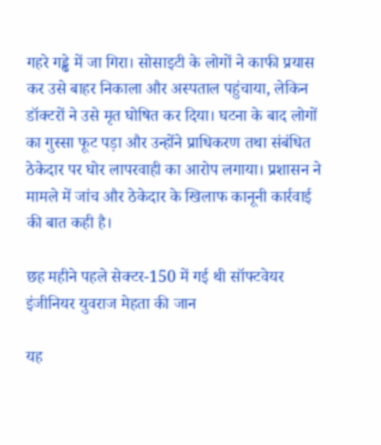गहरे गड्ढे में जा गिरा। सोसाइटी के लोगों ने काफी प्रयास कर उसे बाहर निकाला और अस्पताल पहुंचाया, लेकिन डॉक्टरों ने उसे मृत घोषित कर दिया। घटना के बाद लोगों का गुस्सा फूट पड़ा और उन्होंने प्राधिकरण तथा संबंधित ठेकेदार पर घोर लापरवाही का आरोप लगाया। प्रशासन ने मामले में जांच और ठेकेदार के खिलाफ कानूनी कार्रवाई की बात कही है।

छह महीने पहले सेक्टर-150 में गई थी सॉफ्टवेयर इंजीनियर युवराज मेहता की जान

यह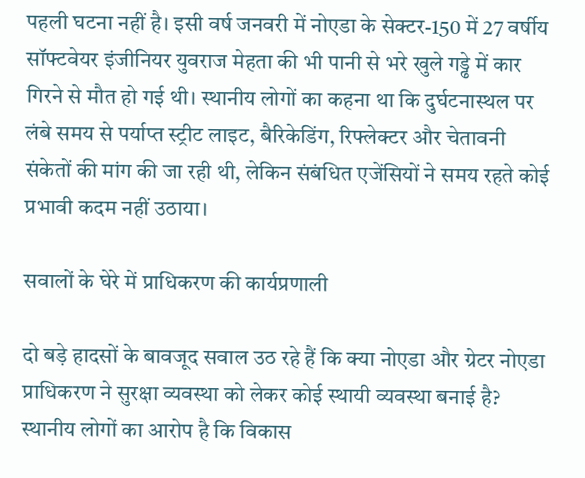पहली घटना नहीं है। इसी वर्ष जनवरी में नोएडा के सेक्टर-150 में 27 वर्षीय सॉफ्टवेयर इंजीनियर युवराज मेहता की भी पानी से भरे खुले गड्ढे में कार गिरने से मौत हो गई थी। स्थानीय लोगों का कहना था कि दुर्घटनास्थल पर लंबे समय से पर्याप्त स्ट्रीट लाइट, बैरिकेडिंग, रिफ्लेक्टर और चेतावनी संकेतों की मांग की जा रही थी, लेकिन संबंधित एजेंसियों ने समय रहते कोई प्रभावी कदम नहीं उठाया।

सवालों के घेरे में प्राधिकरण की कार्यप्रणाली

दो बड़े हादसों के बावजूद सवाल उठ रहे हैं कि क्या नोएडा और ग्रेटर नोएडा प्राधिकरण ने सुरक्षा व्यवस्था को लेकर कोई स्थायी व्यवस्था बनाई है? स्थानीय लोगों का आरोप है कि विकास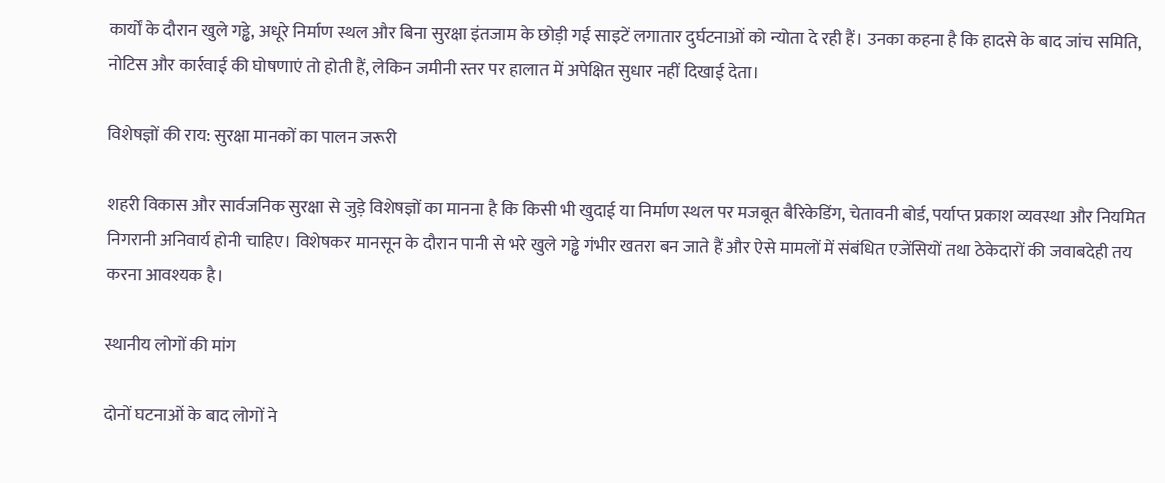कार्यों के दौरान खुले गड्ढे, अधूरे निर्माण स्थल और बिना सुरक्षा इंतजाम के छोड़ी गई साइटें लगातार दुर्घटनाओं को न्योता दे रही हैं। उनका कहना है कि हादसे के बाद जांच समिति, नोटिस और कार्रवाई की घोषणाएं तो होती हैं, लेकिन जमीनी स्तर पर हालात में अपेक्षित सुधार नहीं दिखाई देता।

विशेषज्ञों की राय: सुरक्षा मानकों का पालन जरूरी

शहरी विकास और सार्वजनिक सुरक्षा से जुड़े विशेषज्ञों का मानना है कि किसी भी खुदाई या निर्माण स्थल पर मजबूत बैरिकेडिंग, चेतावनी बोर्ड, पर्याप्त प्रकाश व्यवस्था और नियमित निगरानी अनिवार्य होनी चाहिए। विशेषकर मानसून के दौरान पानी से भरे खुले गड्ढे गंभीर खतरा बन जाते हैं और ऐसे मामलों में संबंधित एजेंसियों तथा ठेकेदारों की जवाबदेही तय करना आवश्यक है।

स्थानीय लोगों की मांग

दोनों घटनाओं के बाद लोगों ने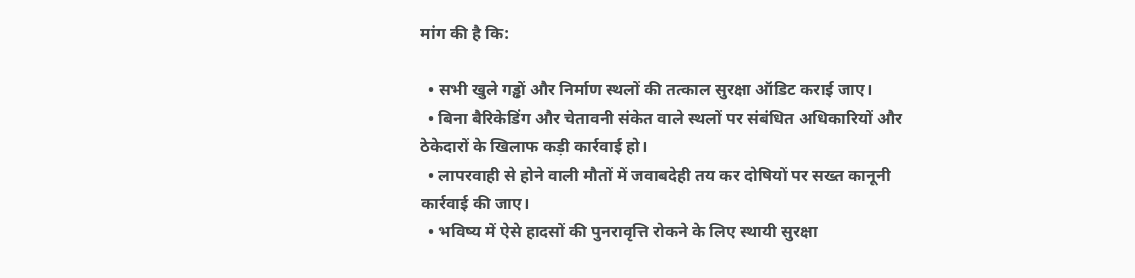मांग की है कि:

  • सभी खुले गड्ढों और निर्माण स्थलों की तत्काल सुरक्षा ऑडिट कराई जाए।
  • बिना बैरिकेडिंग और चेतावनी संकेत वाले स्थलों पर संबंधित अधिकारियों और ठेकेदारों के खिलाफ कड़ी कार्रवाई हो।
  • लापरवाही से होने वाली मौतों में जवाबदेही तय कर दोषियों पर सख्त कानूनी कार्रवाई की जाए।
  • भविष्य में ऐसे हादसों की पुनरावृत्ति रोकने के लिए स्थायी सुरक्षा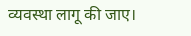व्यवस्था लागू की जाए।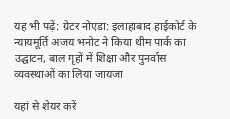यह भी पढ़ें: ग्रेटर नोएडा: इलाहाबाद हाईकोर्ट के न्यायमूर्ति अजय भनोट ने किया थीम पार्क का उद्घाटन, बाल गृहों में शिक्षा और पुनर्वास व्यवस्थाओं का लिया जायजा

यहां से शेयर करें